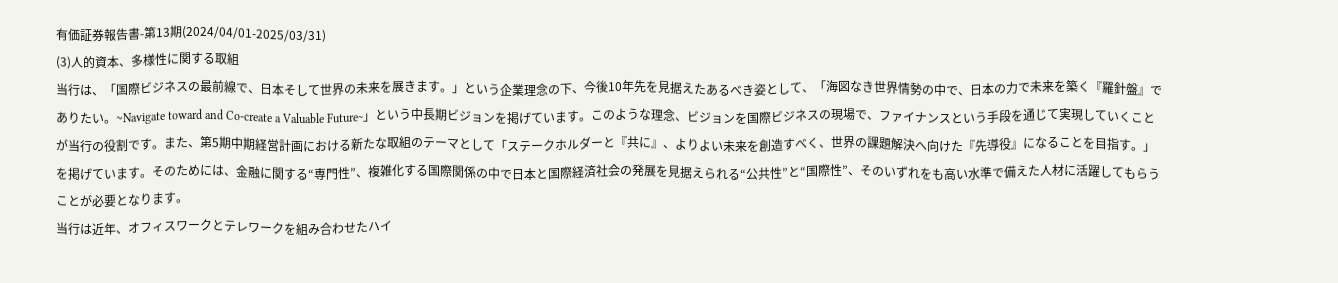有価証券報告書-第13期(2024/04/01-2025/03/31)
(3)人的資本、多様性に関する取組
当行は、「国際ビジネスの最前線で、日本そして世界の未来を展きます。」という企業理念の下、今後10年先を見据えたあるべき姿として、「海図なき世界情勢の中で、日本の力で未来を築く『羅針盤』でありたい。~Navigate toward and Co-create a Valuable Future~」という中長期ビジョンを掲げています。このような理念、ビジョンを国際ビジネスの現場で、ファイナンスという手段を通じて実現していくことが当行の役割です。また、第5期中期経営計画における新たな取組のテーマとして「ステークホルダーと『共に』、よりよい未来を創造すべく、世界の課題解決へ向けた『先導役』になることを目指す。」を掲げています。そのためには、金融に関する“専門性”、複雑化する国際関係の中で日本と国際経済社会の発展を見据えられる“公共性”と“国際性”、そのいずれをも高い水準で備えた人材に活躍してもらうことが必要となります。
当行は近年、オフィスワークとテレワークを組み合わせたハイ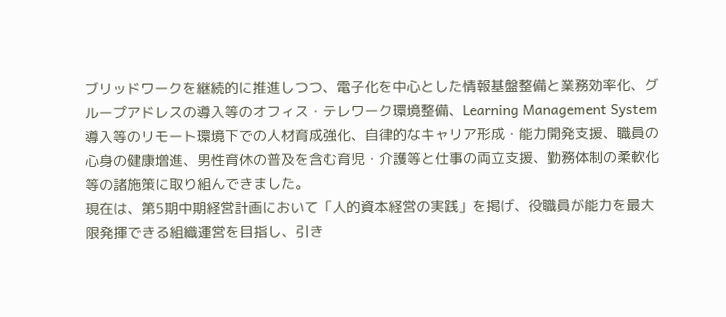ブリッドワークを継続的に推進しつつ、電子化を中心とした情報基盤整備と業務効率化、グループアドレスの導入等のオフィス・テレワーク環境整備、Learning Management System導入等のリモート環境下での人材育成強化、自律的なキャリア形成・能力開発支援、職員の心身の健康増進、男性育休の普及を含む育児・介護等と仕事の両立支援、勤務体制の柔軟化等の諸施策に取り組んできました。
現在は、第5期中期経営計画において「人的資本経営の実践」を掲げ、役職員が能力を最大限発揮できる組織運営を目指し、引き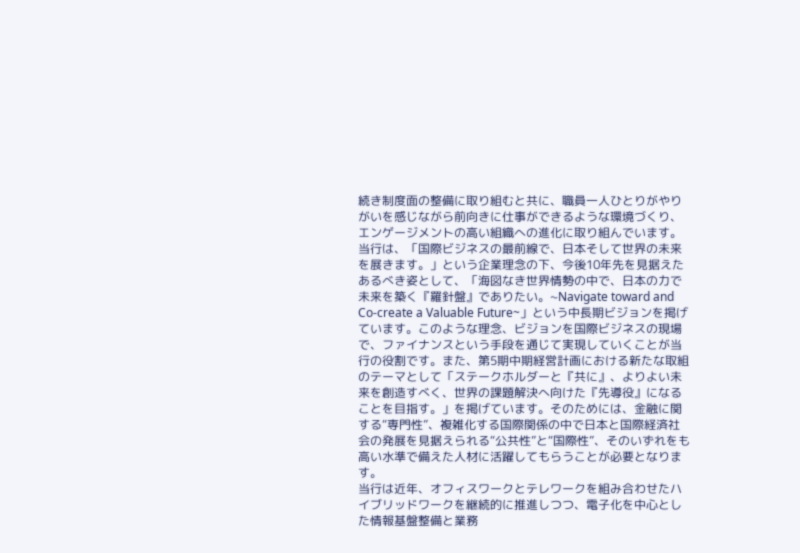続き制度面の整備に取り組むと共に、職員一人ひとりがやりがいを感じながら前向きに仕事ができるような環境づくり、エンゲージメントの高い組織への進化に取り組んでいます。
当行は、「国際ビジネスの最前線で、日本そして世界の未来を展きます。」という企業理念の下、今後10年先を見据えたあるべき姿として、「海図なき世界情勢の中で、日本の力で未来を築く『羅針盤』でありたい。~Navigate toward and Co-create a Valuable Future~」という中長期ビジョンを掲げています。このような理念、ビジョンを国際ビジネスの現場で、ファイナンスという手段を通じて実現していくことが当行の役割です。また、第5期中期経営計画における新たな取組のテーマとして「ステークホルダーと『共に』、よりよい未来を創造すべく、世界の課題解決へ向けた『先導役』になることを目指す。」を掲げています。そのためには、金融に関する“専門性”、複雑化する国際関係の中で日本と国際経済社会の発展を見据えられる“公共性”と“国際性”、そのいずれをも高い水準で備えた人材に活躍してもらうことが必要となります。
当行は近年、オフィスワークとテレワークを組み合わせたハイブリッドワークを継続的に推進しつつ、電子化を中心とした情報基盤整備と業務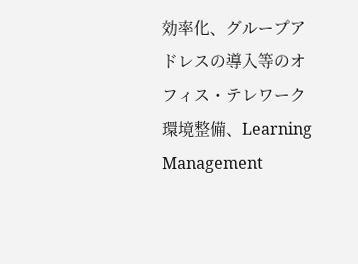効率化、グループアドレスの導入等のオフィス・テレワーク環境整備、Learning Management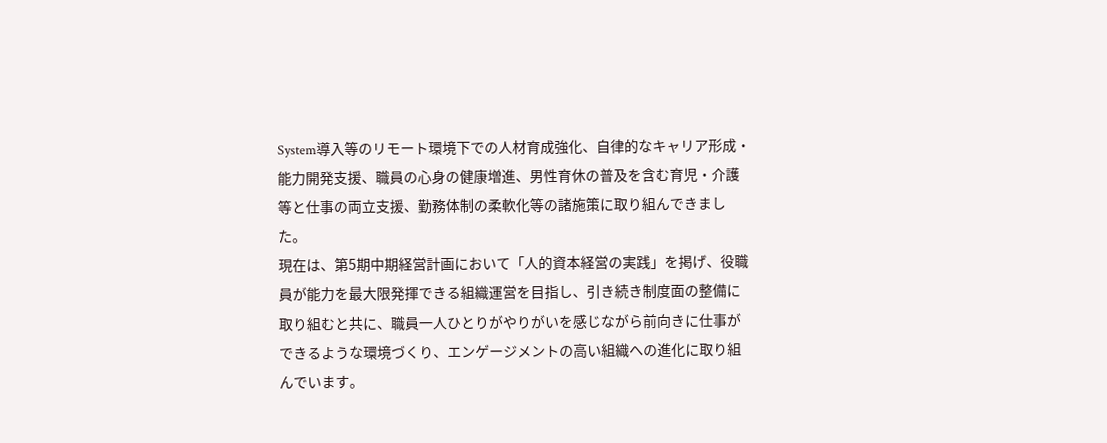System導入等のリモート環境下での人材育成強化、自律的なキャリア形成・能力開発支援、職員の心身の健康増進、男性育休の普及を含む育児・介護等と仕事の両立支援、勤務体制の柔軟化等の諸施策に取り組んできました。
現在は、第5期中期経営計画において「人的資本経営の実践」を掲げ、役職員が能力を最大限発揮できる組織運営を目指し、引き続き制度面の整備に取り組むと共に、職員一人ひとりがやりがいを感じながら前向きに仕事ができるような環境づくり、エンゲージメントの高い組織への進化に取り組んでいます。